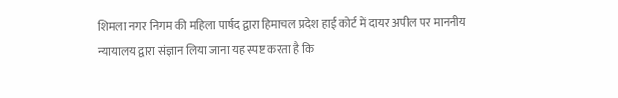शिमला नगर निगम की महिला पार्षद द्वारा हिमाचल प्रदेश हाई कोर्ट में दायर अपील पर माननीय न्यायालय द्वारा संज्ञान लिया जाना यह स्पष्ट करता है कि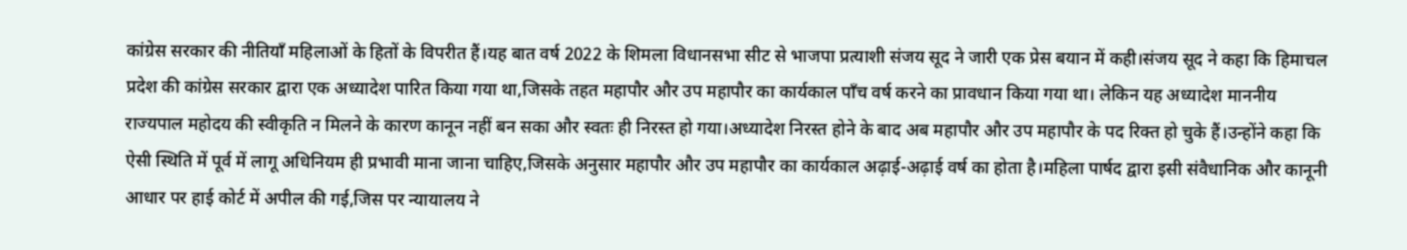कांग्रेस सरकार की नीतियाँ महिलाओं के हितों के विपरीत हैं।यह बात वर्ष 2022 के शिमला विधानसभा सीट से भाजपा प्रत्याशी संजय सूद ने जारी एक प्रेस बयान में कही।संजय सूद ने कहा कि हिमाचल प्रदेश की कांग्रेस सरकार द्वारा एक अध्यादेश पारित किया गया था,जिसके तहत महापौर और उप महापौर का कार्यकाल पाँच वर्ष करने का प्रावधान किया गया था। लेकिन यह अध्यादेश माननीय राज्यपाल महोदय की स्वीकृति न मिलने के कारण कानून नहीं बन सका और स्वतः ही निरस्त हो गया।अध्यादेश निरस्त होने के बाद अब महापौर और उप महापौर के पद रिक्त हो चुके हैं।उन्होंने कहा कि ऐसी स्थिति में पूर्व में लागू अधिनियम ही प्रभावी माना जाना चाहिए,जिसके अनुसार महापौर और उप महापौर का कार्यकाल अढ़ाई-अढ़ाई वर्ष का होता है।महिला पार्षद द्वारा इसी संवैधानिक और कानूनी आधार पर हाई कोर्ट में अपील की गई,जिस पर न्यायालय ने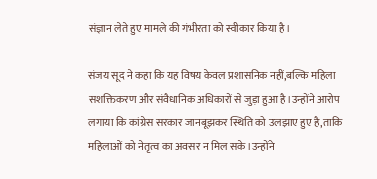संज्ञान लेते हुए मामले की गंभीरता को स्वीकार किया है।

संजय सूद ने कहा कि यह विषय केवल प्रशासनिक नहीं,बल्कि महिला सशक्तिकरण और संवैधानिक अधिकारों से जुड़ा हुआ है।उन्होंने आरोप लगाया कि कांग्रेस सरकार जानबूझकर स्थिति को उलझाए हुए है,ताकि महिलाओं को नेतृत्व का अवसर न मिल सके।उन्होंने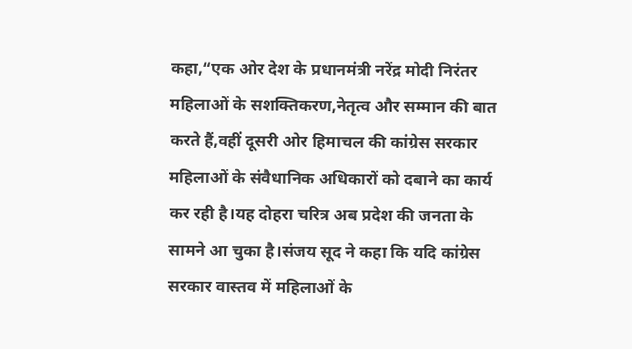कहा,“एक ओर देश के प्रधानमंत्री नरेंद्र मोदी निरंतर महिलाओं के सशक्तिकरण,नेतृत्व और सम्मान की बात करते हैं,वहीं दूसरी ओर हिमाचल की कांग्रेस सरकार महिलाओं के संवैधानिक अधिकारों को दबाने का कार्य कर रही है।यह दोहरा चरित्र अब प्रदेश की जनता के सामने आ चुका है।संजय सूद ने कहा कि यदि कांग्रेस सरकार वास्तव में महिलाओं के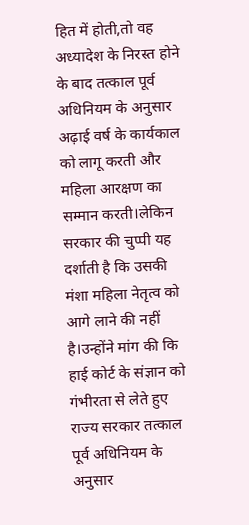हित में होती,तो वह अध्यादेश के निरस्त होने के बाद तत्काल पूर्व अधिनियम के अनुसार अढ़ाई वर्ष के कार्यकाल को लागू करती और महिला आरक्षण का सम्मान करती।लेकिन सरकार की चुप्पी यह दर्शाती है कि उसकी मंशा महिला नेतृत्व को आगे लाने की नहीं है।उन्होंने मांग की कि हाई कोर्ट के संज्ञान को गंभीरता से लेते हुए राज्य सरकार तत्काल पूर्व अधिनियम के अनुसार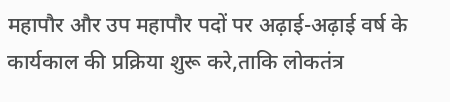महापौर और उप महापौर पदों पर अढ़ाई-अढ़ाई वर्ष के कार्यकाल की प्रक्रिया शुरू करे,ताकि लोकतंत्र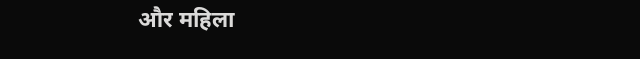और महिला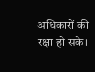अधिकारों की रक्षा हो सके।